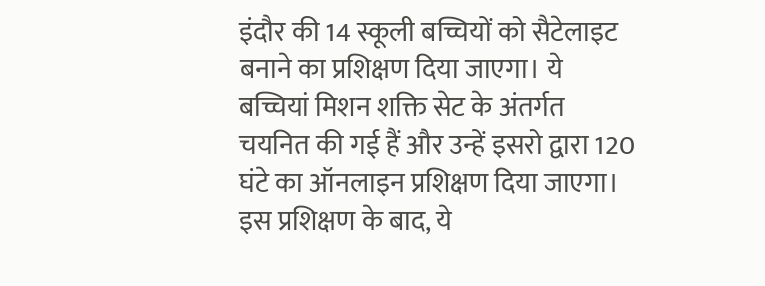इंदौर की 14 स्कूली बच्चियों को सैटेलाइट बनाने का प्रशिक्षण दिया जाएगा। ये बच्चियां मिशन शक्ति सेट के अंतर्गत चयनित की गई हैं और उन्हें इसरो द्वारा 120 घंटे का ऑनलाइन प्रशिक्षण दिया जाएगा। इस प्रशिक्षण के बाद, ये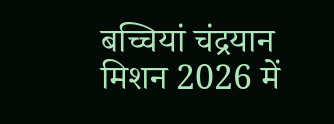बच्चियां चंद्रयान मिशन 2026 में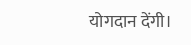योगदान देंगी।